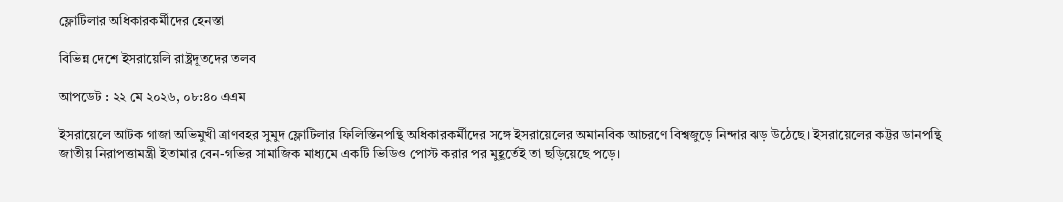ফ্লোটিলার অধিকারকর্মীদের হেনস্তা

বিভিন্ন দেশে ইসরায়েলি রাষ্ট্রদূতদের তলব

আপডেট : ২২ মে ২০২৬, ০৮:৪০ এএম

ইসরায়েলে আটক গাজা অভিমুখী ত্রাণবহর সুমুদ ফ্লোটিলার ফিলিস্তিনপন্থি অধিকারকর্মীদের সঙ্গে ইসরায়েলের অমানবিক আচরণে বিশ্বজুড়ে নিন্দার ঝড় উঠেছে। ইসরায়েলের কট্টর ডানপন্থি জাতীয় নিরাপত্তামন্ত্রী ইতামার বেন-গভির সামাজিক মাধ্যমে একটি ভিডিও পোস্ট করার পর মুহূর্তেই তা ছড়িয়েছে পড়ে।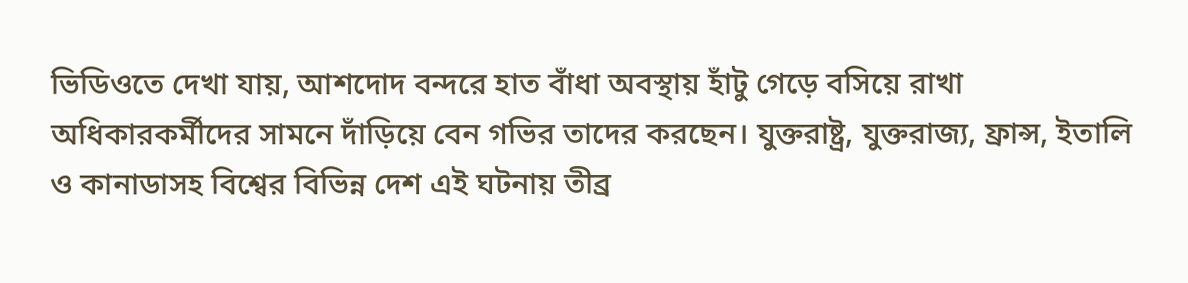ভিডিওতে দেখা যায়, আশদোদ বন্দরে হাত বাঁধা অবস্থায় হাঁটু গেড়ে বসিয়ে রাখা অধিকারকর্মীদের সামনে দাঁড়িয়ে বেন গভির তাদের করছেন। যুক্তরাষ্ট্র, যুক্তরাজ্য, ফ্রান্স, ইতালি ও কানাডাসহ বিশ্বের বিভিন্ন দেশ এই ঘটনায় তীব্র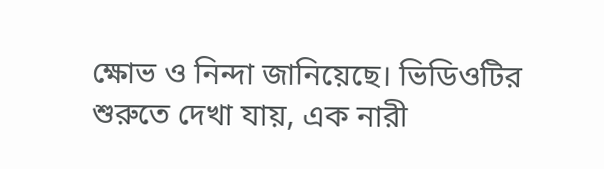ক্ষোভ ও নিন্দা জানিয়েছে। ভিডিওটির শুরুতে দেখা যায়, এক নারী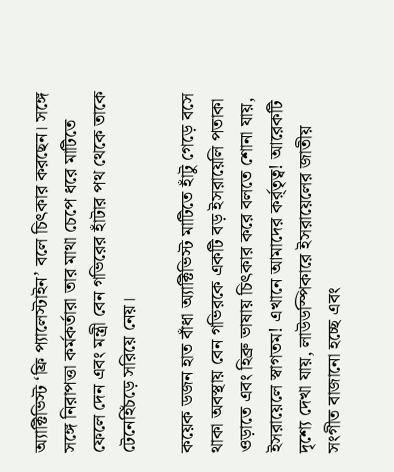অ্যাক্টিভিস্ট ‘ফ্রি প্যালেস্টাইন’ বলে চিৎকার করছেন। সঙ্গে সঙ্গে নিরাপত্তা কর্মকর্তারা তার মাথা চেপে ধরে মাটিতে ফেলে দেন এবং মন্ত্রী বেন গভিরের হাঁটার পথ থেকে তাকে টেনেহিঁচড়ে সরিয়ে নেয়।

কয়েক ডজন হাত বাঁধা অ্যাক্টিভিস্ট মাটিতে হাঁটু গেড়ে বসে থাকা অবস্থায় বেন গভিরকে একটি বড় ইসরায়েলি পতাকা ওড়াতে এবং হিব্রু ভাষায় চিৎকার করে বলতে শোনা যায়, ইসরায়েলে স্বাগতম! এখানে আমাদের কর্র্তৃত্ব! আরেকটি দৃশ্যে দেখা যায়, লাউডস্পিকারে ইসরায়েলের জাতীয় সংগীত বাজানো হচ্ছে এবং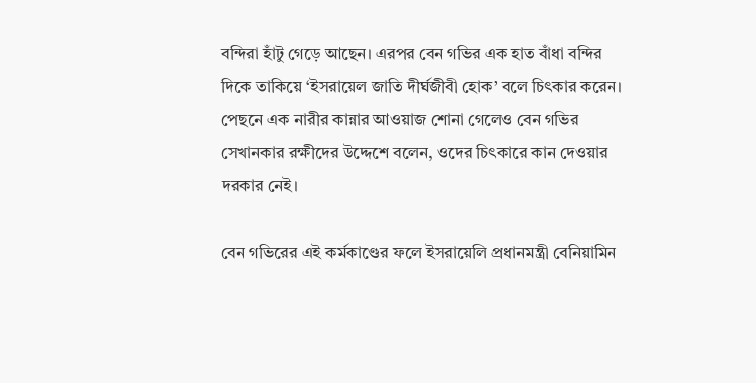বন্দিরা হাঁটু গেড়ে আছেন। এরপর বেন গভির এক হাত বাঁধা বন্দির দিকে তাকিয়ে ‘ইসরায়েল জাতি দীর্ঘজীবী হোক’ বলে চিৎকার করেন। পেছনে এক নারীর কান্নার আওয়াজ শোনা গেলেও বেন গভির সেখানকার রক্ষীদের উদ্দেশে বলেন, ওদের চিৎকারে কান দেওয়ার দরকার নেই।

বেন গভিরের এই কর্মকাণ্ডের ফলে ইসরায়েলি প্রধানমন্ত্রী বেনিয়ামিন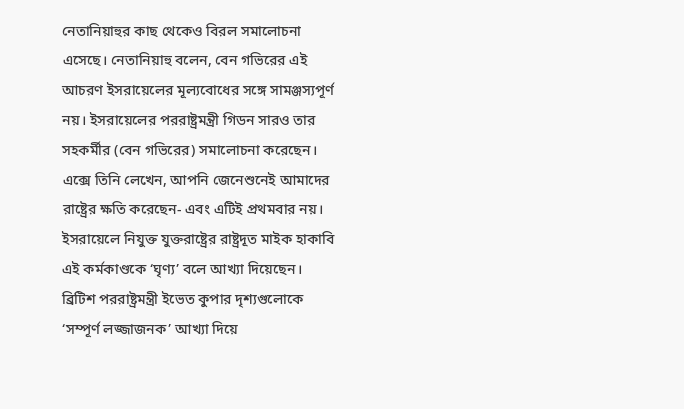নেতানিয়াহুর কাছ থেকেও বিরল সমালোচনা এসেছে। নেতানিয়াহু বলেন, বেন গভিরের এই আচরণ ইসরায়েলের মূল্যবোধের সঙ্গে সামঞ্জস্যপূর্ণ নয়। ইসরায়েলের পররাষ্ট্রমন্ত্রী গিডন সারও তার সহকর্মীর (বেন গভিরের) সমালোচনা করেছেন। এক্সে তিনি লেখেন, আপনি জেনেশুনেই আমাদের রাষ্ট্রের ক্ষতি করেছেন- এবং এটিই প্রথমবার নয়। ইসরায়েলে নিযুক্ত যুক্তরাষ্ট্রের রাষ্ট্রদূত মাইক হাকাবি এই কর্মকাণ্ডকে ‘ঘৃণ্য’ বলে আখ্যা দিয়েছেন। ব্রিটিশ পররাষ্ট্রমন্ত্রী ইভেত কুপার দৃশ্যগুলোকে ‘সম্পূর্ণ লজ্জাজনক’ আখ্যা দিয়ে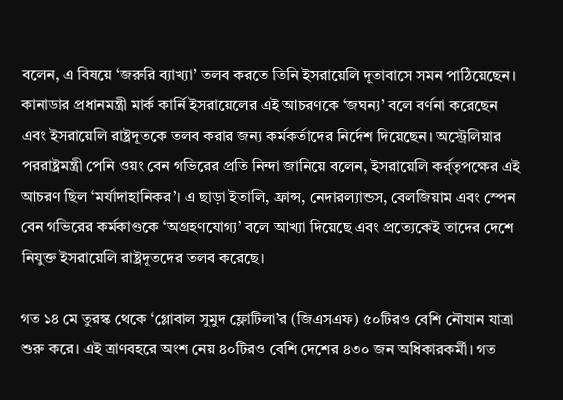বলেন, এ বিষয়ে ‘জরুরি ব্যাখ্যা’ তলব করতে তিনি ইসরায়েলি দূতাবাসে সমন পাঠিয়েছেন। কানাডার প্রধানমন্ত্রী মার্ক কার্নি ইসরায়েলের এই আচরণকে ‘জঘন্য’ বলে বর্ণনা করেছেন এবং ইসরায়েলি রাষ্ট্রদূতকে তলব করার জন্য কর্মকর্তাদের নির্দেশ দিয়েছেন। অস্ট্রেলিয়ার পররাষ্ট্রমন্ত্রী পেনি ওয়ং বেন গভিরের প্রতি নিন্দা জানিয়ে বলেন, ইসরায়েলি কর্র্তৃপক্ষের এই আচরণ ছিল ‘মর্যাদাহানিকর’। এ ছাড়া ইতালি, ফ্রান্স, নেদারল্যান্ডস, বেলজিয়াম এবং স্পেন বেন গভিরের কর্মকাণ্ডকে ‘অগ্রহণযোগ্য’ বলে আখ্যা দিয়েছে এবং প্রত্যেকেই তাদের দেশে নিযুক্ত ইসরায়েলি রাষ্ট্রদূতদের তলব করেছে।

গত ১৪ মে তুরস্ক থেকে ‘গ্লোবাল সুমুদ ফ্লোটিলা’র (জিএসএফ) ৫০টিরও বেশি নৌযান যাত্রা শুরু করে। এই ত্রাণবহরে অংশ নেয় ৪০টিরও বেশি দেশের ৪৩০ জন অধিকারকর্মী। গত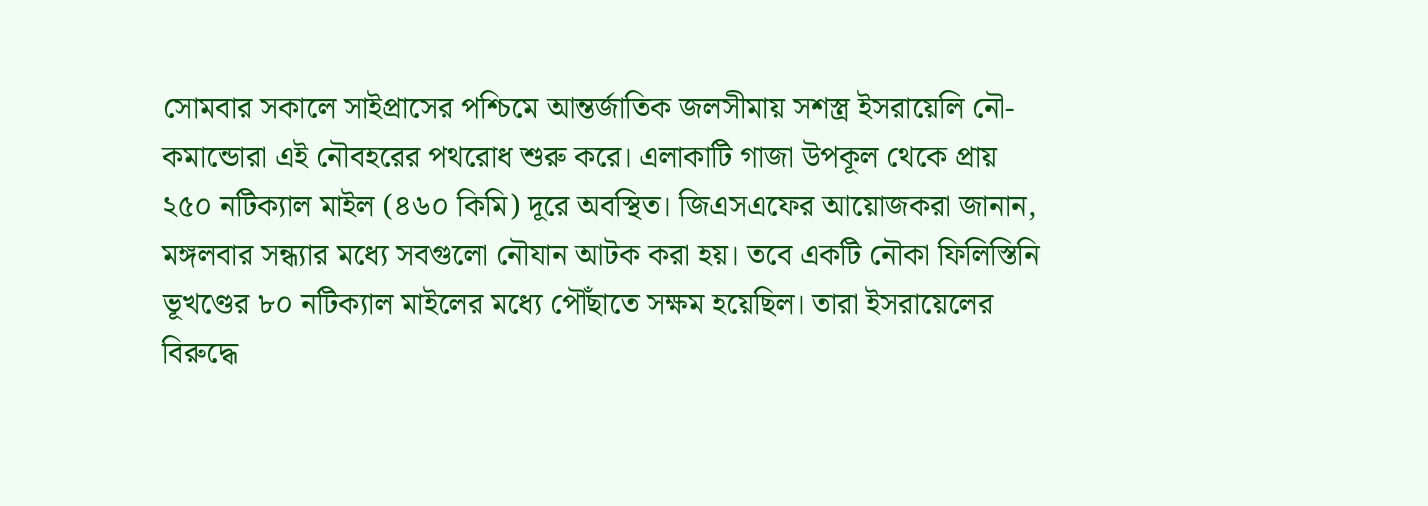সোমবার সকালে সাইপ্রাসের পশ্চিমে আন্তর্জাতিক জলসীমায় সশস্ত্র ইসরায়েলি নৌ-কমান্ডোরা এই নৌবহরের পথরোধ শুরু করে। এলাকাটি গাজা উপকূল থেকে প্রায় ২৫০ নটিক্যাল মাইল (৪৬০ কিমি) দূরে অবস্থিত। জিএসএফের আয়োজকরা জানান, মঙ্গলবার সন্ধ্যার মধ্যে সবগুলো নৌযান আটক করা হয়। তবে একটি নৌকা ফিলিস্তিনি ভূখণ্ডের ৮০ নটিক্যাল মাইলের মধ্যে পৌঁছাতে সক্ষম হয়েছিল। তারা ইসরায়েলের বিরুদ্ধে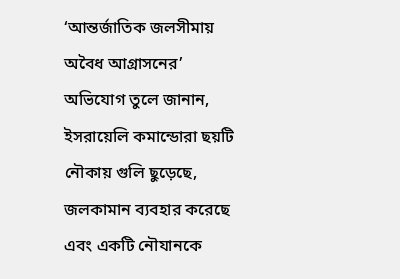‘আন্তর্জাতিক জলসীমায় অবৈধ আগ্রাসনের’ অভিযোগ তুলে জানান, ইসরায়েলি কমান্ডোরা ছয়টি নৌকায় গুলি ছুড়েছে, জলকামান ব্যবহার করেছে এবং একটি নৌযানকে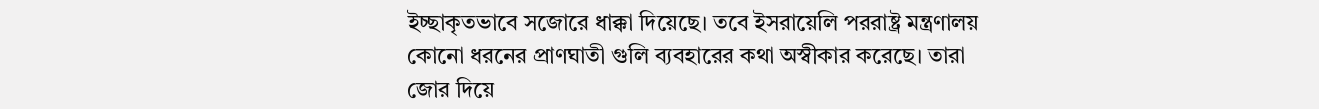ইচ্ছাকৃতভাবে সজোরে ধাক্কা দিয়েছে। তবে ইসরায়েলি পররাষ্ট্র মন্ত্রণালয় কোনো ধরনের প্রাণঘাতী গুলি ব্যবহারের কথা অস্বীকার করেছে। তারা জোর দিয়ে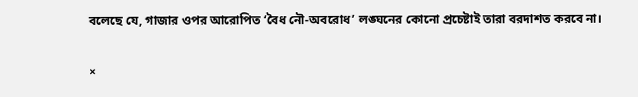বলেছে যে, গাজার ওপর আরোপিত ‘বৈধ নৌ-অবরোধ’ লঙ্ঘনের কোনো প্রচেষ্টাই তারা বরদাশত করবে না।

×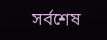সর্বশেষ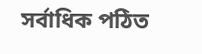সর্বাধিক পঠিত